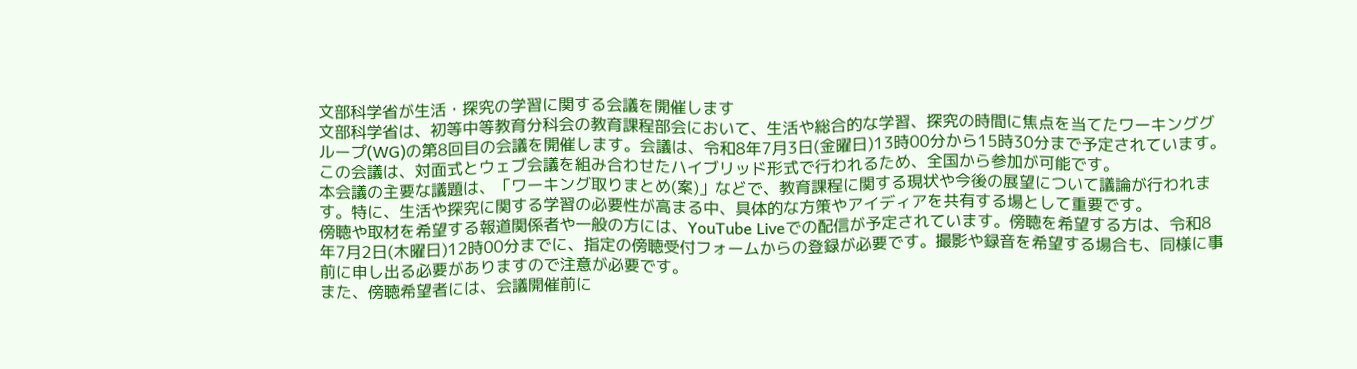文部科学省が生活・探究の学習に関する会議を開催します
文部科学省は、初等中等教育分科会の教育課程部会において、生活や総合的な学習、探究の時間に焦点を当てたワーキンググループ(WG)の第8回目の会議を開催します。会議は、令和8年7月3日(金曜日)13時00分から15時30分まで予定されています。この会議は、対面式とウェブ会議を組み合わせたハイブリッド形式で行われるため、全国から参加が可能です。
本会議の主要な議題は、「ワーキング取りまとめ(案)」などで、教育課程に関する現状や今後の展望について議論が行われます。特に、生活や探究に関する学習の必要性が高まる中、具体的な方策やアイディアを共有する場として重要です。
傍聴や取材を希望する報道関係者や一般の方には、YouTube Liveでの配信が予定されています。傍聴を希望する方は、令和8年7月2日(木曜日)12時00分までに、指定の傍聴受付フォームからの登録が必要です。撮影や録音を希望する場合も、同様に事前に申し出る必要がありますので注意が必要です。
また、傍聴希望者には、会議開催前に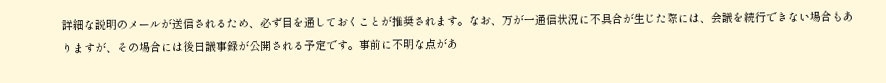詳細な説明のメールが送信されるため、必ず目を通しておくことが推奨されます。なお、万が一通信状況に不具合が生じた際には、会議を続行できない場合もありますが、その場合には後日議事録が公開される予定です。事前に不明な点があ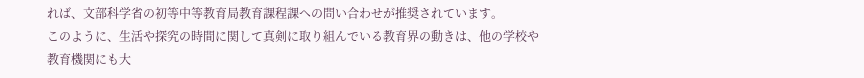れば、文部科学省の初等中等教育局教育課程課への問い合わせが推奨されています。
このように、生活や探究の時間に関して真剣に取り組んでいる教育界の動きは、他の学校や教育機関にも大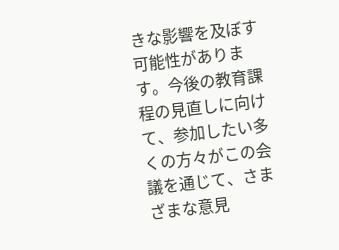きな影響を及ぼす可能性があります。今後の教育課程の見直しに向けて、参加したい多くの方々がこの会議を通じて、さまざまな意見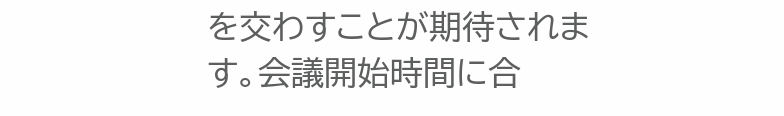を交わすことが期待されます。会議開始時間に合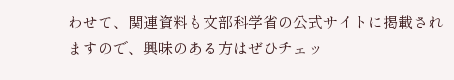わせて、関連資料も文部科学省の公式サイトに掲載されますので、興味のある方はぜひチェッ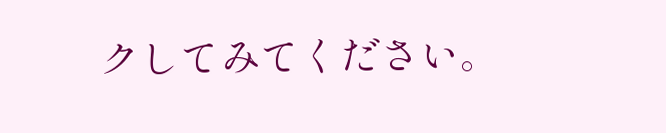クしてみてください。